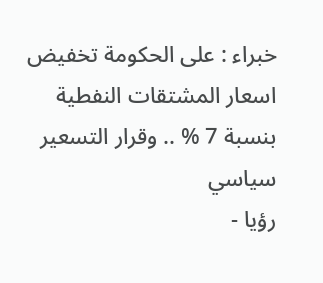خبراء : على الحكومة تخفيض اسعار المشتقات النفطية بنسبة 7 % .. وقرار التسعير سياسي
رؤيا -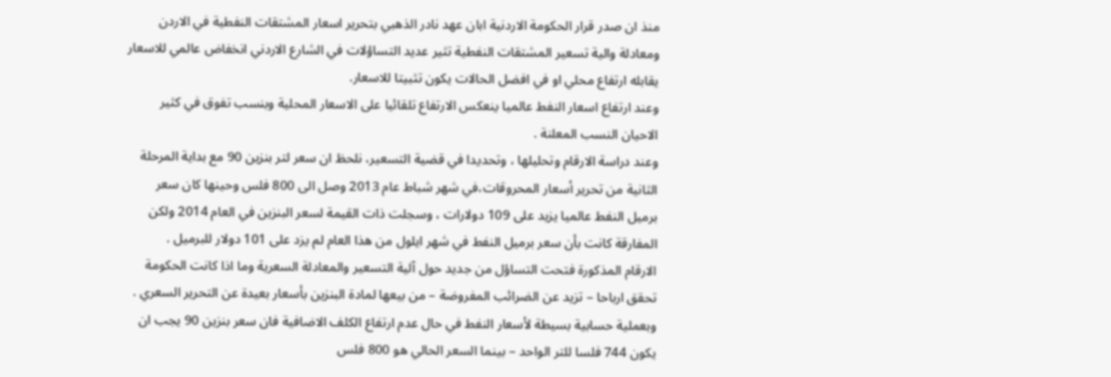منذ ان صدر قرار الحكومة الاردنية ابان عهد نادر الذهبي بتحرير اسعار المشتقات النفطية في الاردن ومعادلة والية تسعير المشتقات النفطية تثير عديد التساؤلات في الشارع الاردني انخفاض عالمي للاسعار يقابله ارتفاع محلي او في افضل الحالات يكون تثبيتا للاسعار.
وعند ارتفاع اسعار النفط عالميا ينعكس الارتفاع تلقائيا على الاسعار المحلية وبنسب تفوق في كثير الاحيان النسب المعلنة .
وعند دراسة الارقام وتحليلها ، وتحديدا في قضية التسعير، نلحظ ان سعر لتر بنزين 90 مع بداية المرحلة الثانية من تحرير أسعار المحروقات،في شهر شباط عام 2013 وصل الى 800 فلس وحينها كان سعر برميل النفط عالميا يزيد على 109 دولارات ، وسجلت ذات القيمة لسعر البنزين في العام 2014 ولكن المفارقة كانت بأن سعر برميل النفط في شهر ايلول من هذا العام لم يزد على 101 دولار للبرميل .
الارقام المذكورة فتحت التساؤل من جديد حول آلية التسعير والمعادلة السعرية وما اذا كانت الحكومة تحقق ارباحا – تزيد عن الضرائب المفروضة – من بيعها لمادة البنزين بأسعار بعيدة عن التحرير السعري .
وبعملية حسابية بسيطة لأسعار النفط في حال عدم ارتفاع الكلف الاضافية فان سعر بنزين 90 يجب ان يكون 744 فلسا للتر الواحد – بينما السعر الحالي هو 800 فلس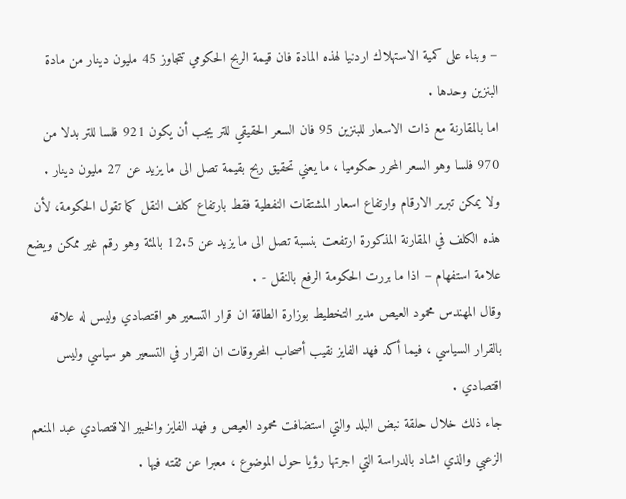– وبناء على كمية الاستهلاك اردنيا لهذه المادة فان قيمة الربح الحكومي تتجاوز 45 مليون دينار من مادة البنزين وحدها .
اما بالمقارنة مع ذات الاسعار للبنزين 95 فان السعر الحقيقي للتر يجب أن يكون 921 فلسا للتر بدلا من 970 فلسا وهو السعر المحرر حكوميا ، ما يعني تحقيق ربح بقيمة تصل الى ما يزيد عن 27 مليون دينار .
ولا يمكن تبرير الارقام وارتفاع اسعار المشتقات النفطية فقط بارتفاع كلف النقل كما تقول الحكومة، لأن هذه الكلف في المقارنة المذكورة ارتفعت بنسبة تصل الى ما يزيد عن 12.5 بالمئة وهو رقم غير ممكن ويضع علامة استفهام – اذا ما بررت الحكومة الرفع بالنقل - .
وقال المهندس محمود العيص مدير التخطيط بوزارة الطاقة ان قرار التسعير هو اقتصادي وليس له علاقه بالقرار السياسي ، فيما أكد فهد الفايز نقيب أصحاب المحروقات ان القرار في التسعير هو سياسي وليس اقتصادي .
جاء ذلك خلال حلقة نبض البلد والتي استضافت محمود العيص و فهد الفايز والخبير الاقتصادي عبد المنعم الزعبي والذي اشاد بالدراسة التي اجرتها رؤيا حول الموضوع ، معبرا عن ثقته فيها .